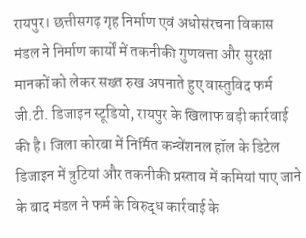रायपुर। छत्तीसगढ़ गृह निर्माण एवं अधोसंरचना विकास मंडल ने निर्माण कार्यों में तकनीकी गुणवत्ता और सुरक्षा मानकों को लेकर सख्त रुख अपनाते हुए वास्तुविद फर्म जी.टी. डिजाइन स्टूडियो, रायपुर के खिलाफ बड़ी कार्रवाई की है। जिला कोरबा में निर्मित कन्वेंशनल हॉल के डिटेल डिजाइन में त्रुटियां और तकनीकी प्रस्ताव में कमियां पाए जाने के बाद मंडल ने फर्म के विरुद्ध कार्रवाई के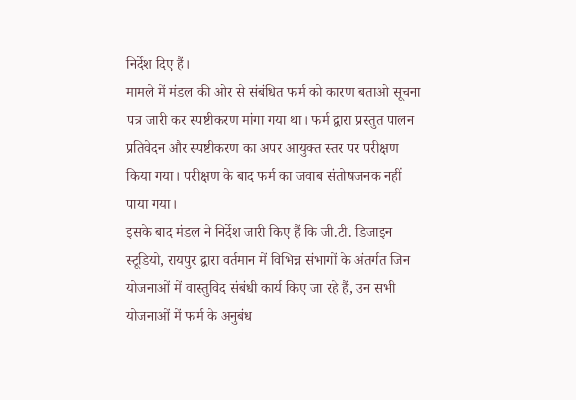निर्देश दिए हैं।
मामले में मंडल की ओर से संबंधित फर्म को कारण बताओ सूचना पत्र जारी कर स्पष्टीकरण मांगा गया था। फर्म द्वारा प्रस्तुत पालन प्रतिवेदन और स्पष्टीकरण का अपर आयुक्त स्तर पर परीक्षण किया गया। परीक्षण के बाद फर्म का जवाब संतोषजनक नहीं पाया गया।
इसके बाद मंडल ने निर्देश जारी किए हैं कि जी.टी. डिजाइन स्टूडियो, रायपुर द्वारा वर्तमान में विभिन्न संभागों के अंतर्गत जिन योजनाओं में वास्तुविद संबंधी कार्य किए जा रहे हैं, उन सभी योजनाओं में फर्म के अनुबंध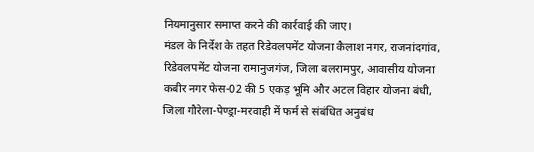नियमानुसार समाप्त करने की कार्रवाई की जाए।
मंडल के निर्देश के तहत रिडेवलपमेंट योजना कैलाश नगर, राजनांदगांव, रिडेवलपमेंट योजना रामानुजगंज, जिला बलरामपुर, आवासीय योजना कबीर नगर फेस-02 की 5 एकड़ भूमि और अटल विहार योजना बंधी, जिला गौरेला-पेण्ड्रा-मरवाही में फर्म से संबंधित अनुबंध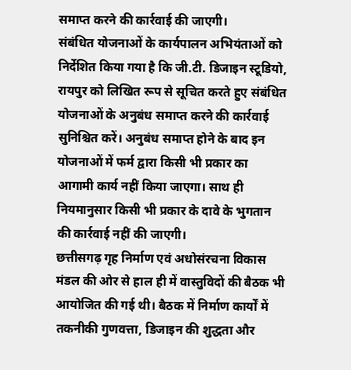समाप्त करने की कार्रवाई की जाएगी।
संबंधित योजनाओं के कार्यपालन अभियंताओं को निर्देशित किया गया है कि जी.टी. डिजाइन स्टूडियो, रायपुर को लिखित रूप से सूचित करते हुए संबंधित योजनाओं के अनुबंध समाप्त करने की कार्रवाई सुनिश्चित करें। अनुबंध समाप्त होने के बाद इन योजनाओं में फर्म द्वारा किसी भी प्रकार का आगामी कार्य नहीं किया जाएगा। साथ ही नियमानुसार किसी भी प्रकार के दावे के भुगतान की कार्रवाई नहीं की जाएगी।
छत्तीसगढ़ गृह निर्माण एवं अधोसंरचना विकास मंडल की ओर से हाल ही में वास्तुविदों की बैठक भी आयोजित की गई थी। बैठक में निर्माण कार्यों में तकनीकी गुणवत्ता, डिजाइन की शुद्धता और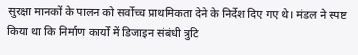सुरक्षा मानकों के पालन को सर्वोच्च प्राथमिकता देने के निर्देश दिए गए थे। मंडल ने स्पष्ट किया था कि निर्माण कार्यों में डिजाइन संबंधी त्रुटि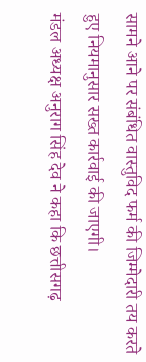सामने आने पर संबंधित वास्तुविद फर्म की जिम्मेदारी तय करते हुए नियमानुसार सख्त कार्रवाई की जाएगी।
मंडल अध्यक्ष अनुराग सिंह देव ने कहा कि छत्तीसगढ़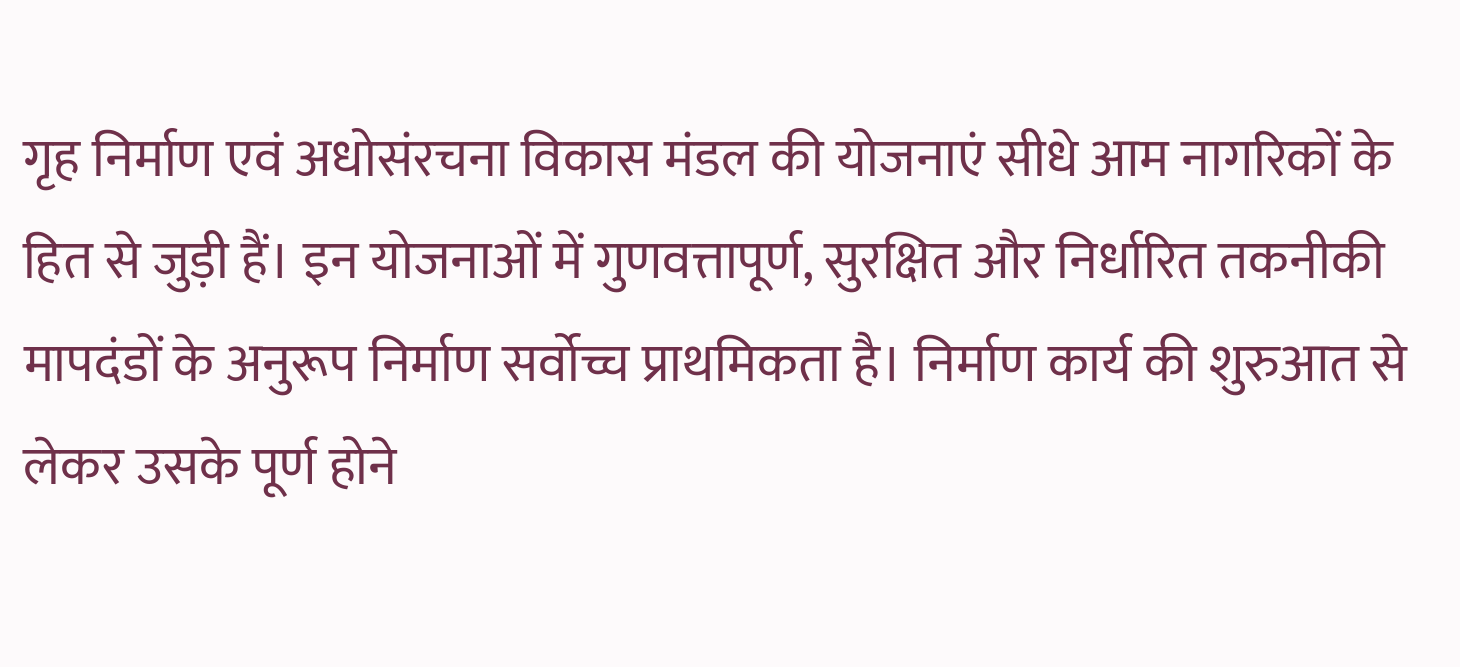गृह निर्माण एवं अधोसंरचना विकास मंडल की योजनाएं सीधे आम नागरिकों के हित से जुड़ी हैं। इन योजनाओं में गुणवत्तापूर्ण, सुरक्षित और निर्धारित तकनीकी मापदंडों के अनुरूप निर्माण सर्वोच्च प्राथमिकता है। निर्माण कार्य की शुरुआत से लेकर उसके पूर्ण होने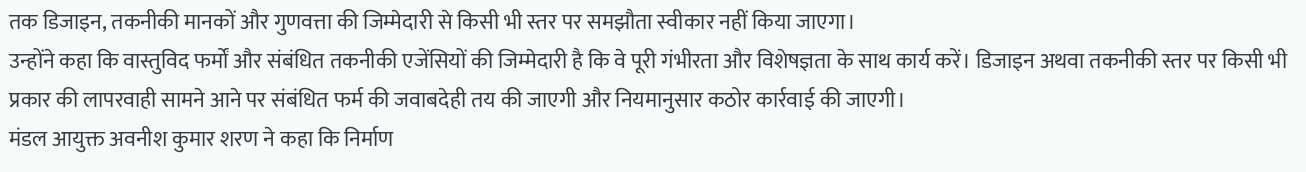तक डिजाइन, तकनीकी मानकों और गुणवत्ता की जिम्मेदारी से किसी भी स्तर पर समझौता स्वीकार नहीं किया जाएगा।
उन्होंने कहा कि वास्तुविद फर्मों और संबंधित तकनीकी एजेंसियों की जिम्मेदारी है कि वे पूरी गंभीरता और विशेषज्ञता के साथ कार्य करें। डिजाइन अथवा तकनीकी स्तर पर किसी भी प्रकार की लापरवाही सामने आने पर संबंधित फर्म की जवाबदेही तय की जाएगी और नियमानुसार कठोर कार्रवाई की जाएगी।
मंडल आयुक्त अवनीश कुमार शरण ने कहा कि निर्माण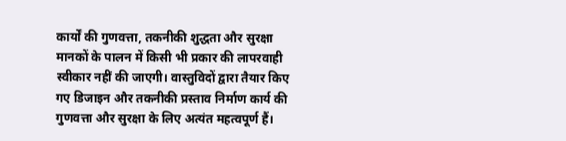कार्यों की गुणवत्ता, तकनीकी शुद्धता और सुरक्षा मानकों के पालन में किसी भी प्रकार की लापरवाही स्वीकार नहीं की जाएगी। वास्तुविदों द्वारा तैयार किए गए डिजाइन और तकनीकी प्रस्ताव निर्माण कार्य की गुणवत्ता और सुरक्षा के लिए अत्यंत महत्वपूर्ण हैं।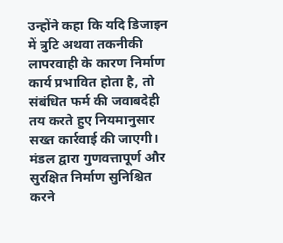उन्होंने कहा कि यदि डिजाइन में त्रुटि अथवा तकनीकी लापरवाही के कारण निर्माण कार्य प्रभावित होता है, तो संबंधित फर्म की जवाबदेही तय करते हुए नियमानुसार सख्त कार्रवाई की जाएगी। मंडल द्वारा गुणवत्तापूर्ण और सुरक्षित निर्माण सुनिश्चित करने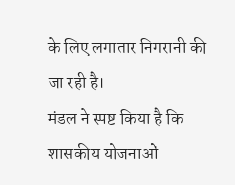के लिए लगातार निगरानी की जा रही है।
मंडल ने स्पष्ट किया है कि शासकीय योजनाओं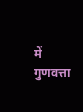में गुणवत्ता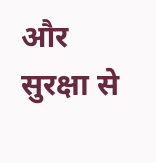और सुरक्षा से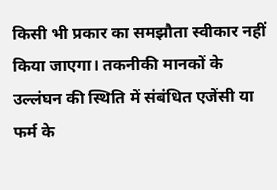किसी भी प्रकार का समझौता स्वीकार नहीं किया जाएगा। तकनीकी मानकों के उल्लंघन की स्थिति में संबंधित एजेंसी या फर्म के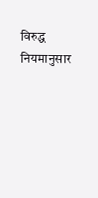विरुद्ध नियमानुसार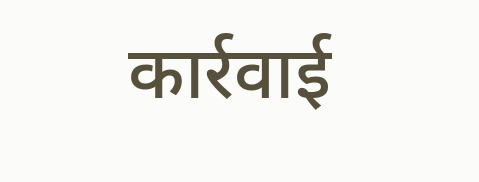कार्रवाई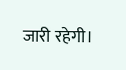जारी रहेगी।